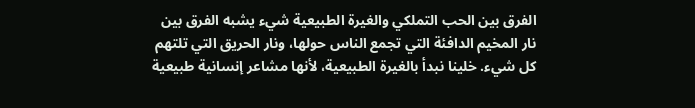الفرق بين الحب التملكي والغيرة الطبيعية شيء يشبه الفرق بين نار المخيم الدافئة التي تجمع الناس حولها، ونار الحريق التي تلتهم كل شيء. خلينا نبدأ بالغيرة الطبيعية، لأنها مشاعر إنسانية طبيعية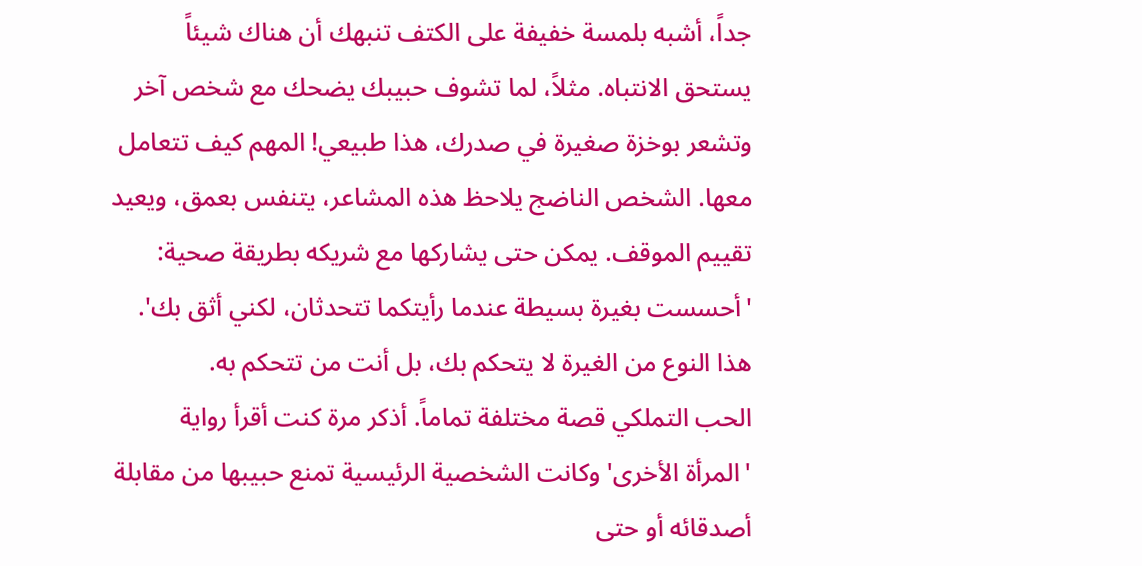جداً، أشبه بلمسة خفيفة على الكتف تنبهك أن هناك شيئاً يستحق الانتباه. مثلاً، لما تشوف حبيبك يضحك مع شخص آخر وتشعر بوخزة صغيرة في صدرك، هذا طبيعي! المهم كيف تتعامل معها. الشخص الناضج يلاحظ هذه المشاعر، يتنفس بعمق، ويعيد تقييم الموقف. يمكن حتى يشاركها مع شريكه بطريقة صحية: 'أحسست بغيرة بسيطة عندما رأيتكما تتحدثان، لكني أثق بك'. هذا النوع من الغيرة لا يتحكم بك، بل أنت من تتحكم به.
الحب التملكي قصة مختلفة تماماً. أذكر مرة كنت أقرأ رواية 'المرأة الأخرى' وكانت الشخصية الرئيسية تمنع حبيبها من مقابلة أصدقائه أو حتى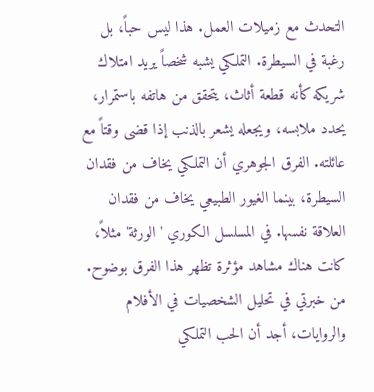التحدث مع زميلات العمل. هذا ليس حباً، بل رغبة في السيطرة. التملكي يشبه شخصاً يريد امتلاك شريكه كأنه قطعة أثاث، يتحقق من هاتفه باستمرار، يحدد ملابسه، ويجعله يشعر بالذنب إذا قضى وقتاً مع عائلته. الفرق الجوهري أن التملكي يخاف من فقدان السيطرة، بينما الغيور الطبيعي يخاف من فقدان العلاقة نفسها. في المسلسل الكوري 'الورثة' مثلاً، كانت هناك مشاهد مؤثرة تظهر هذا الفرق بوضوح.
من خبرتي في تحليل الشخصيات في الأفلام والروايات، أجد أن الحب التملكي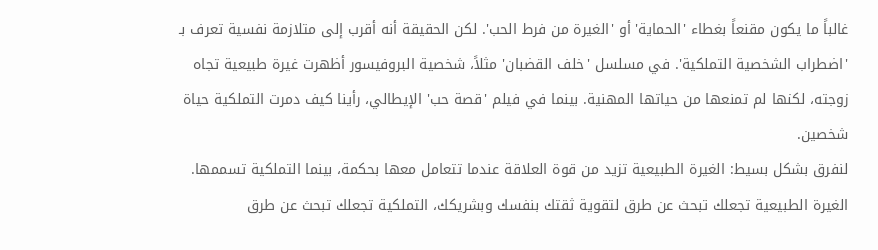غالباً ما يكون مقنعاً بغطاء 'الحماية' أو 'الغيرة من فرط الحب'. لكن الحقيقة أنه أقرب إلى متلازمة نفسية تعرف بـ 'اضطراب الشخصية التملكية'. في مسلسل 'خلف القضبان' مثلاً، شخصية البروفيسور أظهرت غيرة طبيعية تجاه زوجته، لكنها لم تمنعها من حياتها المهنية. بينما في فيلم 'قصة حب' الإيطالي، رأينا كيف دمرت التملكية حياة شخصين.
لنفرق بشكل بسيط: الغيرة الطبيعية تزيد من قوة العلاقة عندما تتعامل معها بحكمة، بينما التملكية تسممها. الغيرة الطبيعية تجعلك تبحث عن طرق لتقوية ثقتك بنفسك وبشريكك، التملكية تجعلك تبحث عن طرق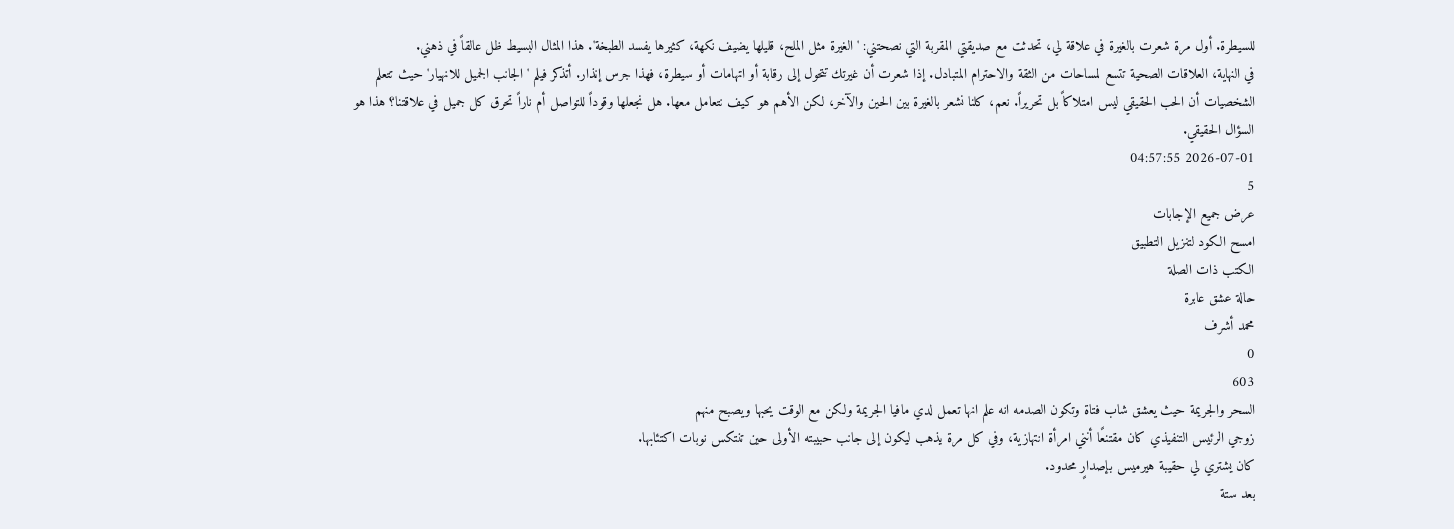للسيطرة. أول مرة شعرت بالغيرة في علاقة لي، تحدثت مع صديقتي المقربة التي نصحتني: 'الغيرة مثل الملح، قليلها يضيف نكهة، كثيرها يفسد الطبخة'. هذا المثال البسيط ظل عالقاً في ذهني.
في النهاية، العلاقات الصحية تتسع لمساحات من الثقة والاحترام المتبادل. إذا شعرت أن غيرتك تتحول إلى رقابة أو اتهامات أو سيطرة، فهذا جرس إنذار. أتذكر فيلم 'الجانب الجميل للانهيار' حيث تتعلم الشخصيات أن الحب الحقيقي ليس امتلاكاً بل تحريراً. نعم، كلنا نشعر بالغيرة بين الحين والآخر، لكن الأهم هو كيف نتعامل معها. هل نجعلها وقوداً للتواصل أم ناراً تحرق كل جميل في علاقتنا؟ هذا هو السؤال الحقيقي.
2026-07-01 04:57:55
5
عرض جميع الإجابات
امسح الكود لتنزيل التطبيق
الكتب ذات الصلة
حالة عشق عابرة
محمد أشرف
0
603
السحر والجريمة حيث يعشق شاب فتاة وتكون الصدمه انه علم انها تعمل لدي مافيا الجريمة ولكن مع الوقت يحبها ويصبح منهم
زوجي الرئيس التنفيذي كان مقتنعًا أنني امرأة انتهازية، وفي كل مرة يذهب ليكون إلى جانب حبيبته الأولى حين تنتكس نوبات اكتئابها.
كان يشتري لي حقيبة هيرميس بإصدارٍ محدود.
بعد ستة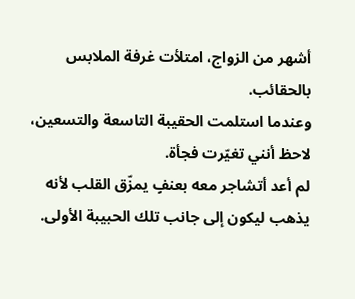أشهر من الزواج، امتلأت غرفة الملابس بالحقائب.
وعندما استلمت الحقيبة التاسعة والتسعين، لاحظ أنني تغيّرت فجأة.
لم أعد أتشاجر معه بعنفٍ يمزّق القلب لأنه يذهب ليكون إلى جانب تلك الحبيبة الأولى.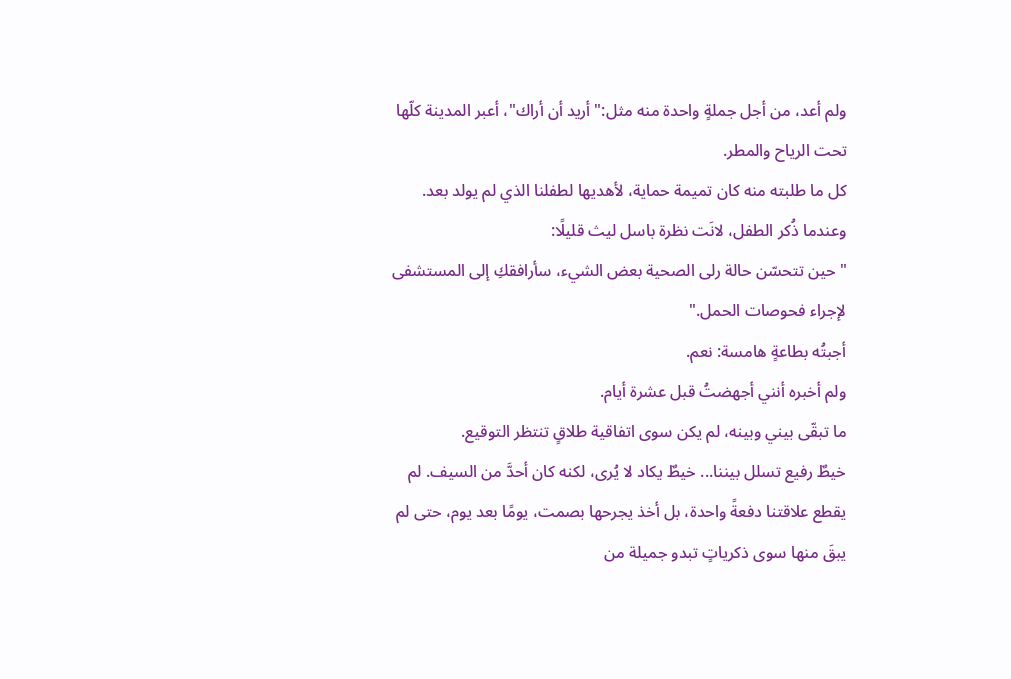ولم أعد، من أجل جملةٍ واحدة منه مثل:" أريد أن أراك"، أعبر المدينة كلّها تحت الرياح والمطر.
كل ما طلبته منه كان تميمة حماية، لأهديها لطفلنا الذي لم يولد بعد.
وعندما ذُكر الطفل، لانَت نظرة باسل ليث قليلًا:
" حين تتحسّن حالة رلى الصحية بعض الشيء، سأرافقكِ إلى المستشفى لإجراء فحوصات الحمل."
أجبتُه بطاعةٍ هامسة: نعم.
ولم أخبره أنني أجهضتُ قبل عشرة أيام.
ما تبقّى بيني وبينه، لم يكن سوى اتفاقية طلاقٍ تنتظر التوقيع.
خيطٌ رفيع تسلل بيننا... خيطٌ يكاد لا يُرى، لكنه كان أحدَّ من السيف. لم يقطع علاقتنا دفعةً واحدة، بل أخذ يجرحها بصمت، يومًا بعد يوم، حتى لم يبقَ منها سوى ذكرياتٍ تبدو جميلة من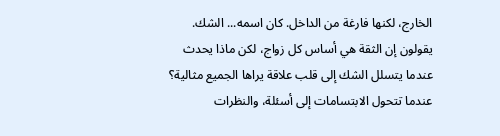الخارج، لكنها فارغة من الداخل. كان اسمه... الشك.
يقولون إن الثقة هي أساس كل زواج، لكن ماذا يحدث عندما يتسلل الشك إلى قلب علاقة يراها الجميع مثالية؟ عندما تتحول الابتسامات إلى أسئلة، والنظرات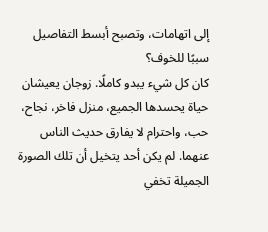إلى اتهامات، وتصبح أبسط التفاصيل سببًا للخوف؟
كان كل شيء يبدو كاملًا. زوجان يعيشان حياة يحسدها الجميع، منزل فاخر، نجاح، حب، واحترام لا يفارق حديث الناس عنهما. لم يكن أحد يتخيل أن تلك الصورة الجميلة تخفي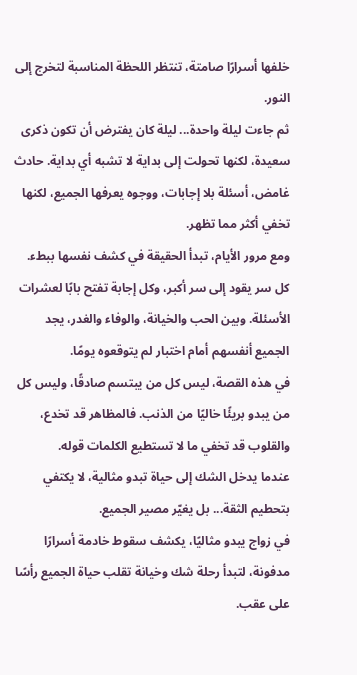خلفها أسرارًا صامتة، تنتظر اللحظة المناسبة لتخرج إلى النور.
ثم جاءت ليلة واحدة... ليلة كان يفترض أن تكون ذكرى سعيدة، لكنها تحولت إلى بداية لا تشبه أي بداية. حادث غامض، أسئلة بلا إجابات، ووجوه يعرفها الجميع، لكنها تخفي أكثر مما تظهر.
ومع مرور الأيام، تبدأ الحقيقة في كشف نفسها ببطء. كل سر يقود إلى سر أكبر، وكل إجابة تفتح بابًا لعشرات الأسئلة. وبين الحب والخيانة، والوفاء والغدر، يجد الجميع أنفسهم أمام اختبار لم يتوقعوه يومًا.
في هذه القصة، ليس كل من يبتسم صادقًا، وليس كل من يبدو بريئًا خاليًا من الذنب. فالمظاهر قد تخدع، والقلوب قد تخفي ما لا تستطيع الكلمات قوله.
عندما يدخل الشك إلى حياة تبدو مثالية، لا يكتفي بتحطيم الثقة... بل يغيّر مصير الجميع.
في زواج يبدو مثاليًا، يكشف سقوط خادمة أسرارًا مدفونة، لتبدأ رحلة شك وخيانة تقلب حياة الجميع رأسًا على عقب.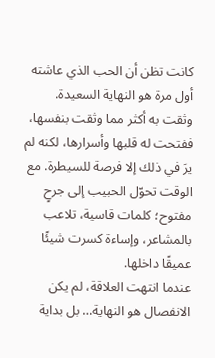كانت تظن أن الحب الذي عاشته أول مرة هو النهاية السعيدة.
وثقت به أكثر مما وثقت بنفسها، ففتحت له قلبها وأسرارها، لكنه لم يرَ في ذلك إلا فرصة للسيطرة. مع الوقت تحوّل الحبيب إلى جرحٍ مفتوح؛ كلمات قاسية، تلاعب بالمشاعر، وإساءة كسرت شيئًا عميقًا داخلها.
عندما انتهت العلاقة، لم يكن الانفصال هو النهاية… بل بداية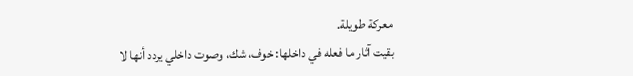معركة طويلة.
بقيت آثار ما فعله في داخلها: خوف، شك، وصوت داخلي يردد أنها لا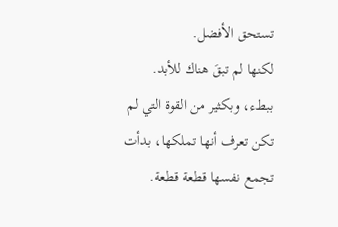تستحق الأفضل.
لكنها لم تبقَ هناك للأبد.
ببطء، وبكثير من القوة التي لم تكن تعرف أنها تملكها، بدأت تجمع نفسها قطعة قطعة.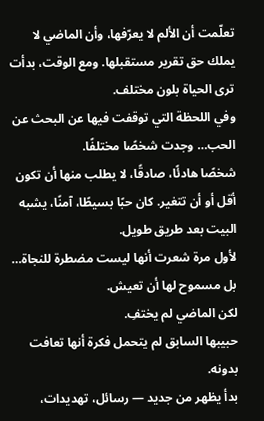تعلّمت أن الألم لا يعرّفها، وأن الماضي لا يملك حق تقرير مستقبلها. ومع الوقت، بدأت ترى الحياة بلون مختلف.
وفي اللحظة التي توقفت فيها عن البحث عن الحب… وجدت شخصًا مختلفًا.
شخصًا هادئًا، صادقًا، لا يطلب منها أن تكون أقل أو أن تتغير. كان حبًا بسيطًا، آمنًا، يشبه البيت بعد طريق طويل.
لأول مرة شعرت أنها ليست مضطرة للنجاة… بل مسموح لها أن تعيش.
لكن الماضي لم يختفِ.
حبيبها السابق لم يتحمل فكرة أنها تعافت بدونه.
بدأ يظهر من جديد — رسائل، تهديدات،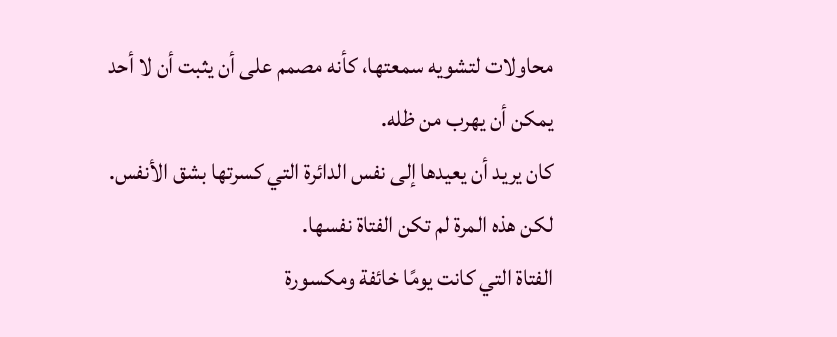محاولات لتشويه سمعتها، كأنه مصمم على أن يثبت أن لا أحد يمكن أن يهرب من ظله.
كان يريد أن يعيدها إلى نفس الدائرة التي كسرتها بشق الأنفس.
لكن هذه المرة لم تكن الفتاة نفسها.
الفتاة التي كانت يومًا خائفة ومكسورة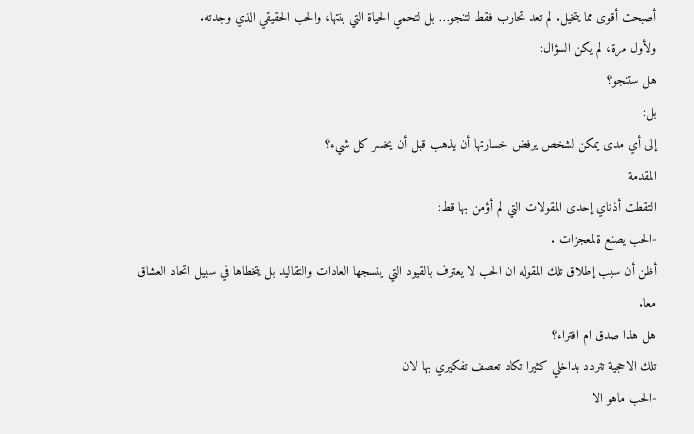أصبحت أقوى مما يتخيل. لم تعد تحارب فقط لتنجو… بل لتحمي الحياة التي بنتها، والحب الحقيقي الذي وجدته.
ولأول مرة، لم يكن السؤال:
هل ستنجو؟
بل:
إلى أي مدى يمكن لشخص يرفض خسارتها أن يذهب قبل أن يخسر كل شيء؟
المقدمة
التقطت أذناي إحدى المقولات التي لم أؤمن بها قط:
-الحب يصنع ةلمعجزات .
أظن أن سبب إطلاق تلك المقوله ان الحب لا يعترف بالقيود التي ينسجها العادات والتقاليد بل يتخطاها في سبيل اتحاد العشاق معا.
هل هذا صدق ام افتراء؟
تلك الاحجية تتردد بداخلي كثيرا تكاد تعصف تفكيري بها لان
-الحب ماهو الا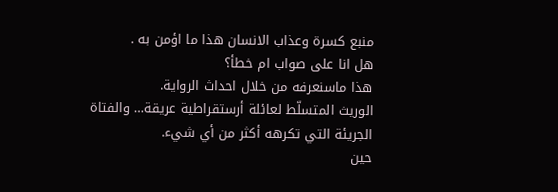منبع كسرة وعذاب الانسان هذا ما اؤمن به .
هل انا على صواب ام خطأ؟
هذا ماسنعرفه من خلال احداث الرواية.
الوريث المتسلّط لعائلة أرستقراطية عريقة… والفتاة الجريئة التي تكرهه أكثر من أي شيء.
حين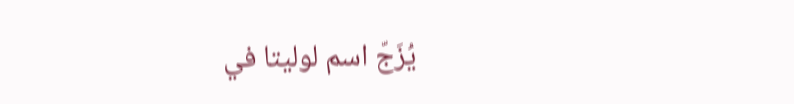يُزَجّ اسم لوليتا في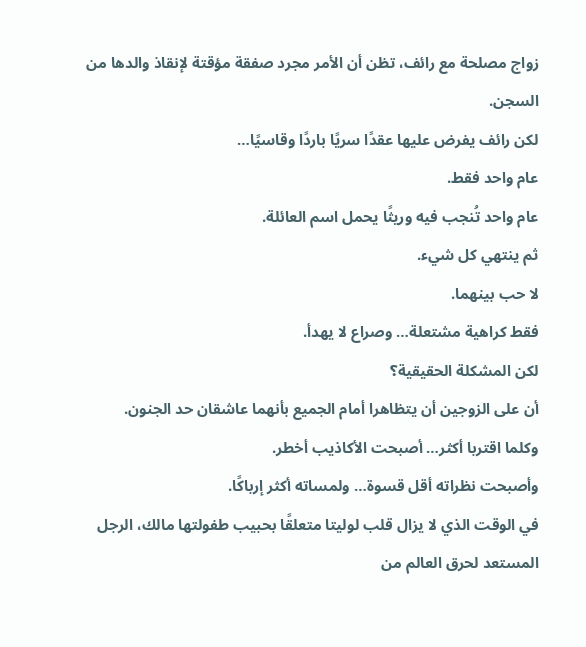زواج مصلحة مع رائف، تظن أن الأمر مجرد صفقة مؤقتة لإنقاذ والدها من السجن.
لكن رائف يفرض عليها عقدًا سريًا باردًا وقاسيًا…
عام واحد فقط.
عام واحد تُنجب فيه وريثًا يحمل اسم العائلة.
ثم ينتهي كل شيء.
لا حب بينهما.
فقط كراهية مشتعلة… وصراع لا يهدأ.
لكن المشكلة الحقيقية؟
أن على الزوجين أن يتظاهرا أمام الجميع بأنهما عاشقان حد الجنون.
وكلما اقتربا أكثر… أصبحت الأكاذيب أخطر.
وأصبحت نظراته أقل قسوة… ولمساته أكثر إرباكًا.
في الوقت الذي لا يزال قلب لوليتا متعلقًا بحبيب طفولتها مالك، الرجل المستعد لحرق العالم من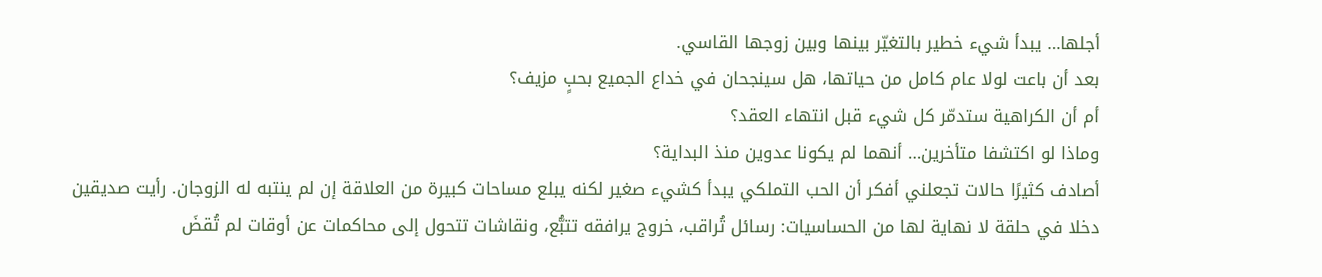أجلها… يبدأ شيء خطير بالتغيّر بينها وبين زوجها القاسي.
بعد أن باعت لولا عام كامل من حياتها، هل سينجحان في خداع الجميع بحبٍ مزيف؟
أم أن الكراهية ستدمّر كل شيء قبل انتهاء العقد؟
وماذا لو اكتشفا متأخرين… أنهما لم يكونا عدوين منذ البداية؟
أصادف كثيرًا حالات تجعلني أفكر أن الحب التملكي يبدأ كشيء صغير لكنه يبلع مساحات كبيرة من العلاقة إن لم ينتبه له الزوجان. رأيت صديقين دخلا في حلقة لا نهاية لها من الحساسيات: رسائل تُراقب، خروج يرافقه تتبُّع، ونقاشات تتحول إلى محاكمات عن أوقات لم تُقضَ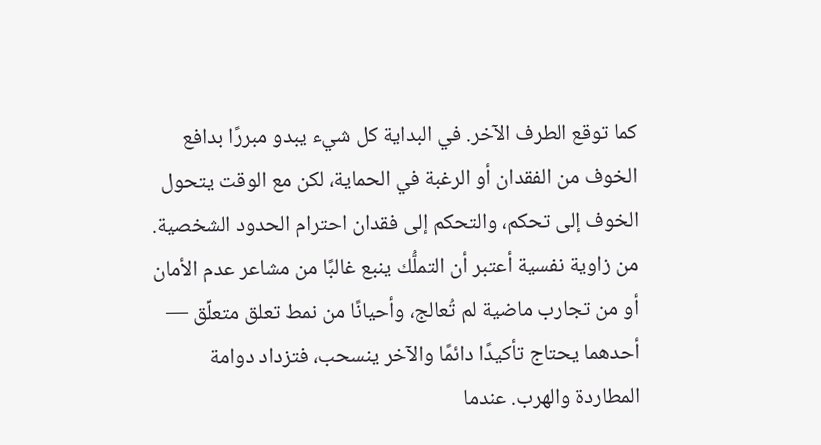كما توقع الطرف الآخر. في البداية كل شيء يبدو مبررًا بدافع الخوف من الفقدان أو الرغبة في الحماية، لكن مع الوقت يتحول الخوف إلى تحكم، والتحكم إلى فقدان احترام الحدود الشخصية.
من زاوية نفسية أعتبر أن التملُّك ينبع غالبًا من مشاعر عدم الأمان أو من تجارب ماضية لم تُعالج، وأحيانًا من نمط تعلق متعلِّق — أحدهما يحتاج تأكيدًا دائمًا والآخر ينسحب، فتزداد دوامة المطاردة والهرب. عندما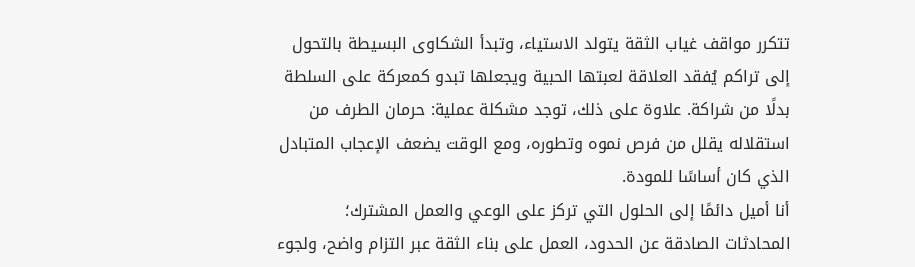تتكرر مواقف غياب الثقة يتولد الاستياء، وتبدأ الشكاوى البسيطة بالتحول إلى تراكم يُفقد العلاقة لعبتها الحبية ويجعلها تبدو كمعركة على السلطة بدلًا من شراكة. علاوة على ذلك، توجد مشكلة عملية: حرمان الطرف من استقلاله يقلل من فرص نموه وتطوره، ومع الوقت يضعف الإعجاب المتبادل الذي كان أساسًا للمودة.
أنا أميل دائمًا إلى الحلول التي تركز على الوعي والعمل المشترك؛ المحادثات الصادقة عن الحدود، العمل على بناء الثقة عبر التزام واضح، ولجوء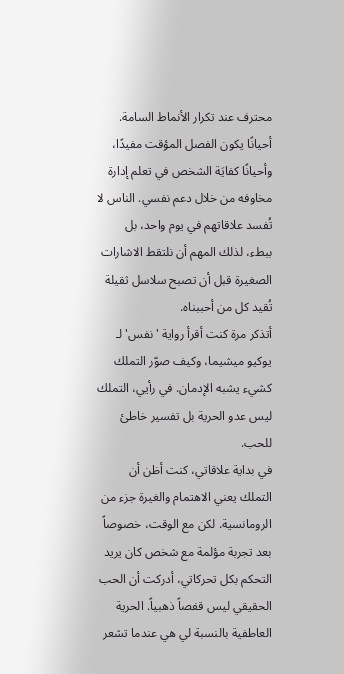محترف عند تكرار الأنماط السامة. أحيانًا يكون الفصل المؤقت مفيدًا، وأحيانًا كفايَة الشخص في تعلم إدارة مخاوفه من خلال دعم نفسي. الناس لا تُفسد علاقاتهم في يوم واحد، بل ببطء، لذلك المهم أن نلتقط الاشارات الصغيرة قبل أن تصبح سلاسل ثقيلة تُقيد كل من أحببناه.
أتذكر مرة كنت أقرأ رواية 'نفس' لـ يوكيو ميشيما، وكيف صوّر التملك كشيء يشبه الإدمان. في رأيي، التملك ليس عدو الحرية بل تفسير خاطئ للحب.
في بداية علاقاتي، كنت أظن أن التملك يعني الاهتمام والغيرة جزء من الرومانسية. لكن مع الوقت، خصوصاً بعد تجربة مؤلمة مع شخص كان يريد التحكم بكل تحركاتي، أدركت أن الحب الحقيقي ليس قفصاً ذهبياً. الحرية العاطفية بالنسبة لي هي عندما تشعر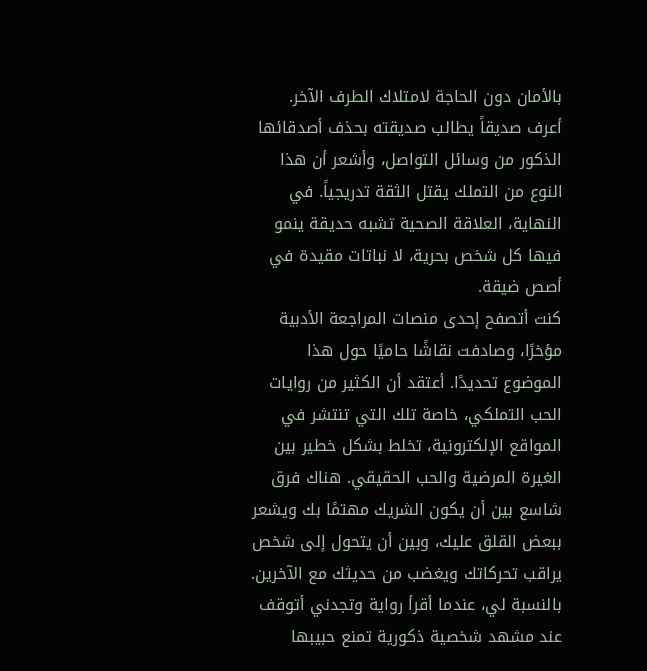بالأمان دون الحاجة لامتلاك الطرف الآخر.
أعرف صديقاً يطالب صديقته بحذف أصدقائها الذكور من وسائل التواصل، وأشعر أن هذا النوع من التملك يقتل الثقة تدريجياً. في النهاية، العلاقة الصحية تشبه حديقة ينمو فيها كل شخص بحرية، لا نباتات مقيدة في أصص ضيقة.
كنت أتصفح إحدى منصات المراجعة الأدبية مؤخرًا، وصادفت نقاشًا حاميًا حول هذا الموضوع تحديدًا. أعتقد أن الكثير من روايات الحب التملكي، خاصة تلك التي تنتشر في المواقع الإلكترونية، تخلط بشكل خطير بين الغيرة المرضية والحب الحقيقي. هناك فرق شاسع بين أن يكون الشريك مهتمًا بك ويشعر ببعض القلق عليك، وبين أن يتحول إلى شخص يراقب تحركاتك ويغضب من حديثك مع الآخرين.
بالنسبة لي، عندما أقرأ رواية وتجدني أتوقف عند مشهد شخصية ذكورية تمنع حبيبها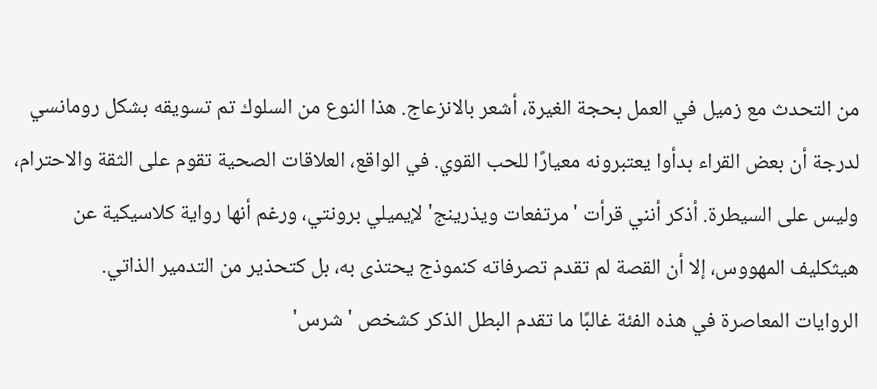من التحدث مع زميل في العمل بحجة الغيرة، أشعر بالانزعاج. هذا النوع من السلوك تم تسويقه بشكل رومانسي لدرجة أن بعض القراء بدأوا يعتبرونه معيارًا للحب القوي. في الواقع، العلاقات الصحية تقوم على الثقة والاحترام، وليس على السيطرة. أذكر أنني قرأت 'مرتفعات ويذرينج' لإيميلي برونتي، ورغم أنها رواية كلاسيكية عن هيثكليف المهووس، إلا أن القصة لم تقدم تصرفاته كنموذج يحتذى به، بل كتحذير من التدمير الذاتي.
الروايات المعاصرة في هذه الفئة غالبًا ما تقدم البطل الذكر كشخص 'شرس'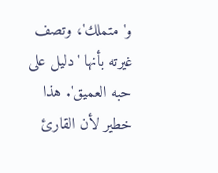و'متملك'، وتصف غيرته بأنها 'دليل على حبه العميق'. هذا خطير لأن القارئ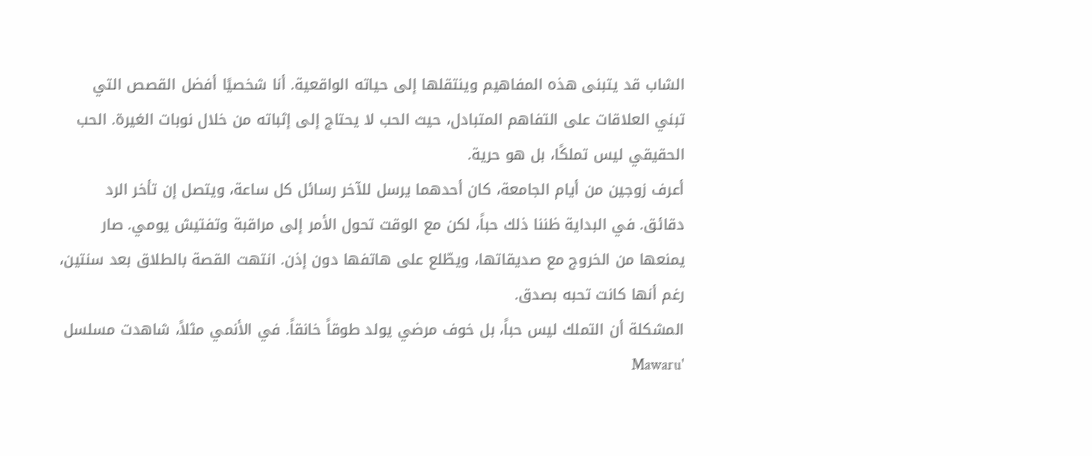الشاب قد يتبنى هذه المفاهيم وينتقلها إلى حياته الواقعية. أنا شخصيًا أفضل القصص التي تبني العلاقات على التفاهم المتبادل، حيث الحب لا يحتاج إلى إثباته من خلال نوبات الغيرة. الحب الحقيقي ليس تملكًا، بل هو حرية.
أعرف زوجين من أيام الجامعة، كان أحدهما يرسل للآخر رسائل كل ساعة، ويتصل إن تأخر الرد دقائق. في البداية ظننا ذلك حباً، لكن مع الوقت تحول الأمر إلى مراقبة وتفتيش يومي. صار يمنعها من الخروج مع صديقاتها، ويطّلع على هاتفها دون إذن. انتهت القصة بالطلاق بعد سنتين، رغم أنها كانت تحبه بصدق.
المشكلة أن التملك ليس حباً، بل خوف مرضي يولد طوقاً خانقاً. في الأنمي مثلاً، شاهدت مسلسل 'Mawaru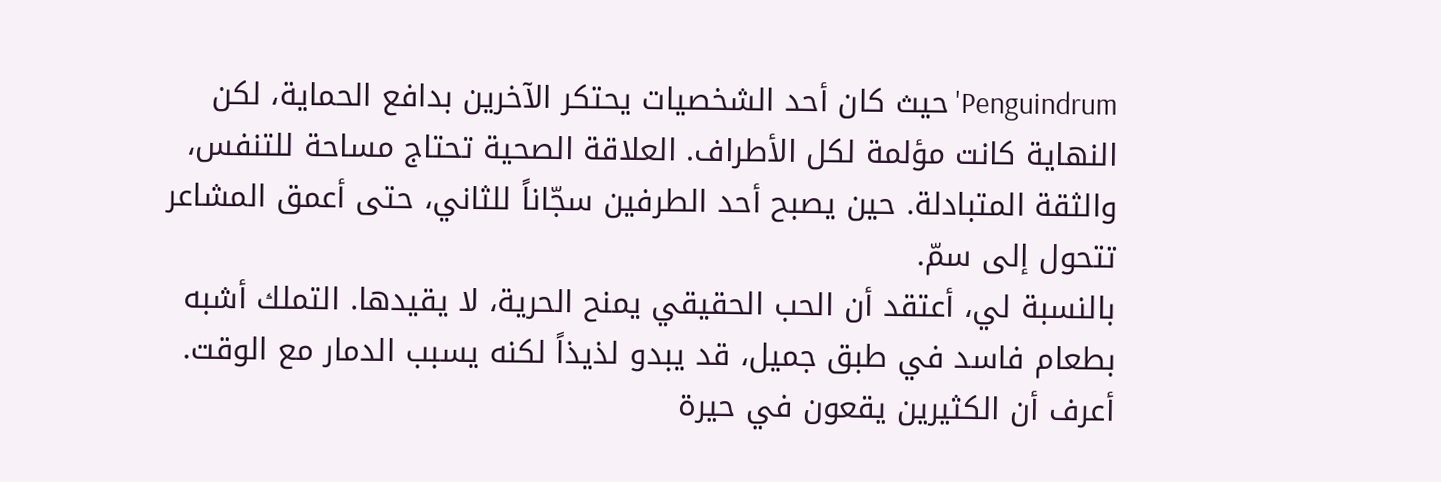Penguindrum' حيث كان أحد الشخصيات يحتكر الآخرين بدافع الحماية، لكن النهاية كانت مؤلمة لكل الأطراف. العلاقة الصحية تحتاج مساحة للتنفس، والثقة المتبادلة. حين يصبح أحد الطرفين سجّاناً للثاني، حتى أعمق المشاعر تتحول إلى سمّ.
بالنسبة لي، أعتقد أن الحب الحقيقي يمنح الحرية، لا يقيدها. التملك أشبه بطعام فاسد في طبق جميل، قد يبدو لذيذاً لكنه يسبب الدمار مع الوقت.
أعرف أن الكثيرين يقعون في حيرة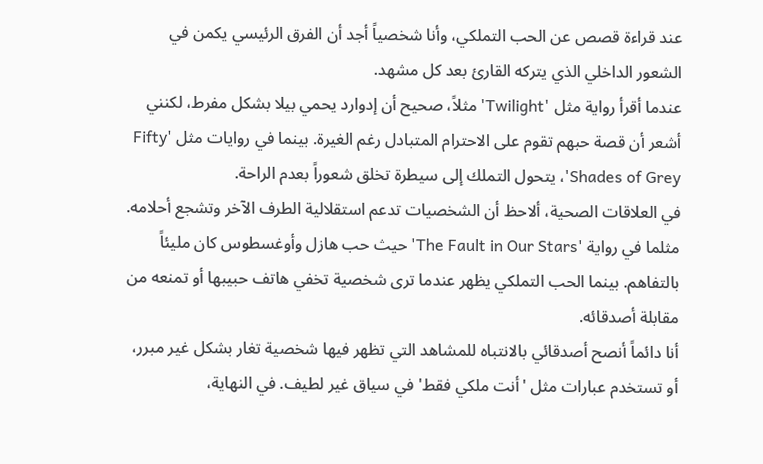عند قراءة قصص عن الحب التملكي، وأنا شخصياً أجد أن الفرق الرئيسي يكمن في الشعور الداخلي الذي يتركه القارئ بعد كل مشهد.
عندما أقرأ رواية مثل 'Twilight' مثلاً، صحيح أن إدوارد يحمي بيلا بشكل مفرط، لكنني أشعر أن قصة حبهم تقوم على الاحترام المتبادل رغم الغيرة. بينما في روايات مثل 'Fifty Shades of Grey'، يتحول التملك إلى سيطرة تخلق شعوراً بعدم الراحة.
في العلاقات الصحية، ألاحظ أن الشخصيات تدعم استقلالية الطرف الآخر وتشجع أحلامه. مثلما في رواية 'The Fault in Our Stars' حيث حب هازل وأوغسطوس كان مليئاً بالتفاهم. بينما الحب التملكي يظهر عندما ترى شخصية تخفي هاتف حبيبها أو تمنعه من مقابلة أصدقائه.
أنا دائماً أنصح أصدقائي بالانتباه للمشاهد التي تظهر فيها شخصية تغار بشكل غير مبرر، أو تستخدم عبارات مثل 'أنت ملكي فقط' في سياق غير لطيف. في النهاية،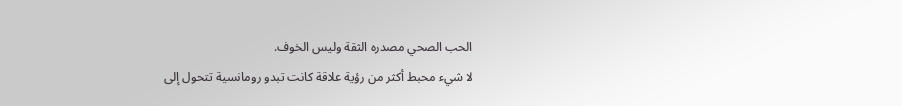الحب الصحي مصدره الثقة وليس الخوف.
لا شيء محبط أكثر من رؤية علاقة كانت تبدو رومانسية تتحول إلى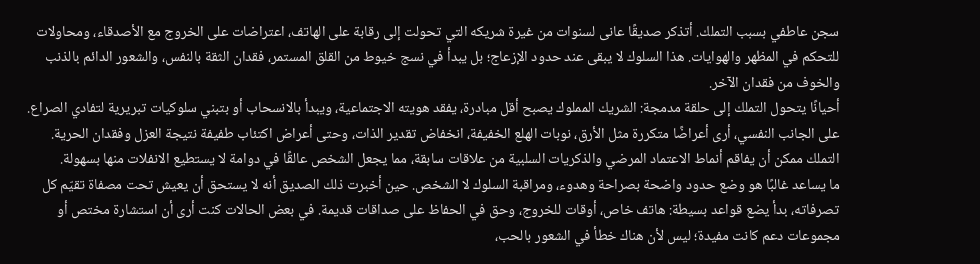سجن عاطفي بسبب التملك. أتذكر صديقًا عانى لسنوات من غيرة شريكه التي تحولت إلى رقابة على الهاتف، اعتراضات على الخروج مع الأصدقاء، ومحاولات للتحكم في المظهر والهوايات. هذا السلوك لا يبقى عند حدود الإزعاج؛ بل يبدأ في نسج خيوط من القلق المستمر، فقدان الثقة بالنفس، والشعور الدائم بالذنب والخوف من فقدان الآخر.
أحيانًا يتحول التملك إلى حلقة مدمجة: الشريك المملوك يصبح أقل مبادرة، يفقد هويته الاجتماعية، ويبدأ بالانسحاب أو بتبني سلوكيات تبريرية لتفادي الصراع. على الجانب النفسي، أرى أعراضًا متكررة مثل الأرق، نوبات الهلع الخفيفة، انخفاض تقدير الذات، وحتى أعراض اكتئاب طفيفة نتيجة العزل وفقدان الحرية. التملك ممكن أن يفاقم أنماط الاعتماد المرضي والذكريات السلبية من علاقات سابقة، مما يجعل الشخص عالقًا في دوامة لا يستطيع الانفلات منها بسهولة.
ما يساعد غالبًا هو وضع حدود واضحة بصراحة وهدوء، ومراقبة السلوك لا الشخص. حين أخبرت ذلك الصديق أنه لا يستحق أن يعيش تحت مصفاة تقيّم كل تصرفاته، بدأ يضع قواعد بسيطة: هاتف خاص، أوقات للخروج، وحق في الحفاظ على صداقات قديمة. في بعض الحالات كنت أرى أن استشارة مختص أو مجموعات دعم كانت مفيدة؛ ليس لأن هناك خطأ في الشعور بالحب،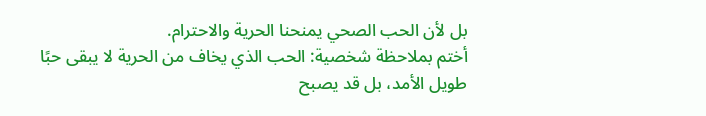بل لأن الحب الصحي يمنحنا الحرية والاحترام.
أختم بملاحظة شخصية: الحب الذي يخاف من الحرية لا يبقى حبًا طويل الأمد، بل قد يصبح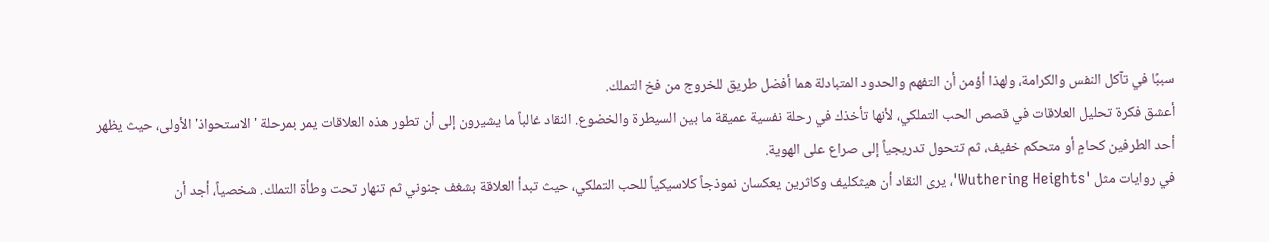سببًا في تآكل النفس والكرامة، ولهذا أؤمن أن التفهم والحدود المتبادلة هما أفضل طريق للخروج من فخ التملك.
أعشق فكرة تحليل العلاقات في قصص الحب التملكي، لأنها تأخذك في رحلة نفسية عميقة ما بين السيطرة والخضوع. النقاد غالباً ما يشيرون إلى أن تطور هذه العلاقات يمر بمرحلة 'الاستحواذ' الأولى، حيث يظهر أحد الطرفين كحامٍ أو متحكم خفيف، ثم تتحول تدريجياً إلى صراع على الهوية.
في روايات مثل 'Wuthering Heights'، يرى النقاد أن هيثكليف وكاثرين يعكسان نموذجاً كلاسيكياً للحب التملكي، حيث تبدأ العلاقة بشغف جنوني ثم تنهار تحت وطأة التملك. شخصياً، أجد أن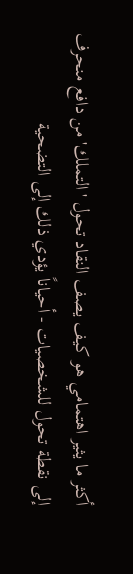أكثر ما يثير اهتمامي هو كيف يصف النقاد تحول 'التملك' من دافع منحرف إلى نقطة تحول للشخصيات - أحياناً يؤدي ذلك إلى التضحية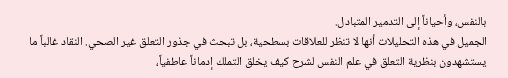بالنفس، وأحياناً إلى التدمير المتبادل.
الجميل في هذه التحليلات أنها لا تنظر للعلاقات بسطحية، بل تبحث في جذور التعلق غير الصحي. النقاد غالباً ما يستشهدون بنظرية التعلق في علم النفس لشرح كيف يخلق التملك إدماناً عاطفياً،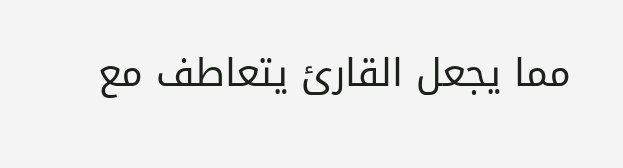مما يجعل القارئ يتعاطف مع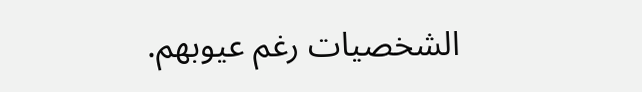الشخصيات رغم عيوبهم.